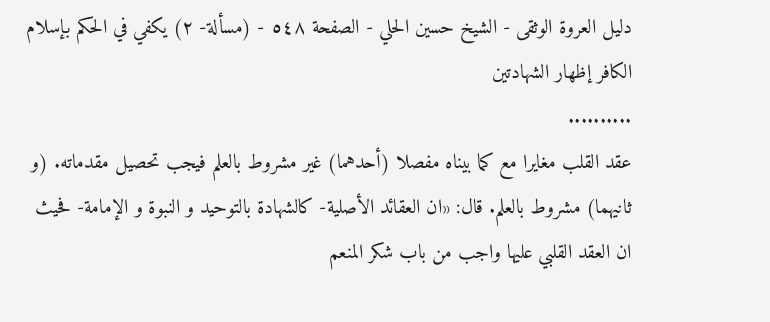دليل العروة الوثقى - الشيخ حسين الحلي - الصفحة ٥٤٨ - (مسألة- ٢) يكفي في الحكم بإسلام الكافر إظهار الشهادتين
..........
عقد القلب مغايرا مع كما بيناه مفصلا (أحدهما) غير مشروط بالعلم فيجب تحصيل مقدماته. (و ثانيهما) مشروط بالعلم. قال: «ان العقائد الأصلية- كالشهادة بالتوحيد و النبوة و الإمامة- فحيث ان العقد القلبي عليها واجب من باب شكر المنعم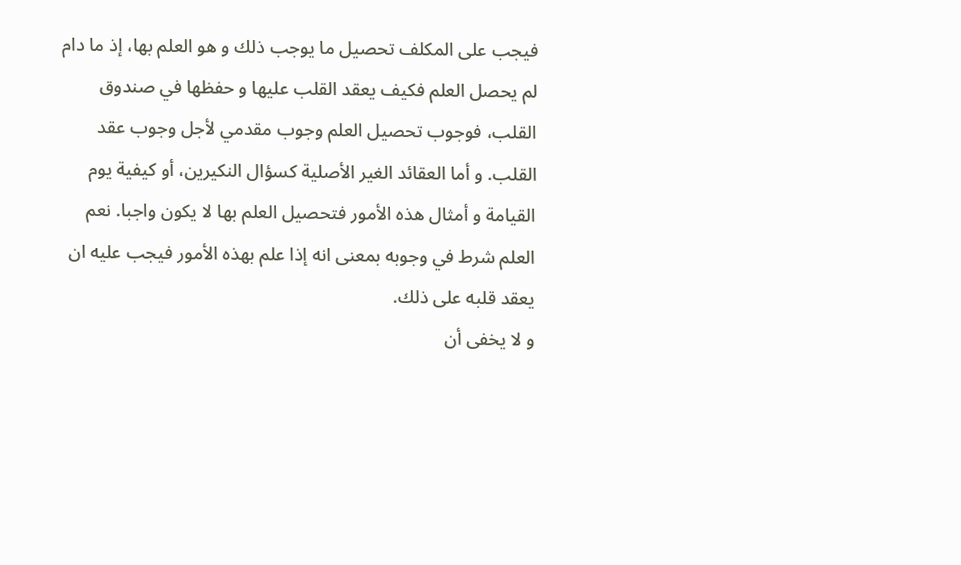فيجب على المكلف تحصيل ما يوجب ذلك و هو العلم بها، إذ ما دام لم يحصل العلم فكيف يعقد القلب عليها و حفظها في صندوق القلب، فوجوب تحصيل العلم وجوب مقدمي لأجل وجوب عقد القلب. و أما العقائد الغير الأصلية كسؤال النكيرين، أو كيفية يوم القيامة و أمثال هذه الأمور فتحصيل العلم بها لا يكون واجبا. نعم العلم شرط في وجوبه بمعنى انه إذا علم بهذه الأمور فيجب عليه ان يعقد قلبه على ذلك.
و لا يخفى أن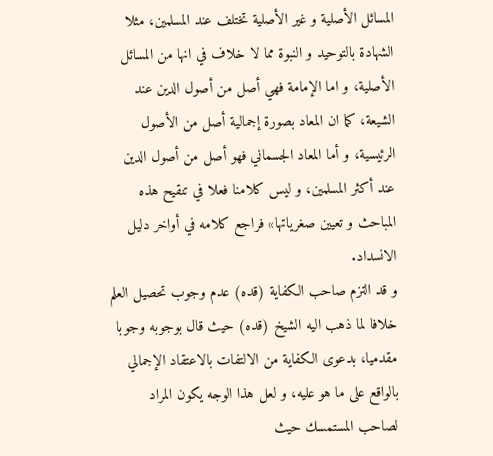المسائل الأصلية و غير الأصلية تختلف عند المسلمين، مثلا الشهادة بالتوحيد و النبوة مما لا خلاف في انها من المسائل الأصلية، و اما الإمامة فهي أصل من أصول الدين عند الشيعة، كما ان المعاد بصورة إجمالية أصل من الأصول الرئيسية، و أما المعاد الجسماني فهو أصل من أصول الدين عند أكثر المسلمين، و ليس كلامنا فعلا في تنقيح هذه المباحث و تعيين صغرياتها» فراجع كلامه في أواخر دليل الانسداد.
و قد التزم صاحب الكفاية (قده) عدم وجوب تحصيل العلم خلافا لما ذهب اليه الشيخ (قده) حيث قال بوجوبه وجوبا مقدميا، بدعوى الكفاية من الالتفات بالاعتقاد الإجمالي بالواقع على ما هو عليه، و لعل هذا الوجه يكون المراد لصاحب المستمسك حيث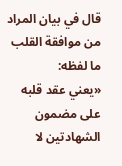قال في بيان المراد من موافقة القلب ما لفظه:
«يعني عقد قلبه على مضمون الشهادتين لا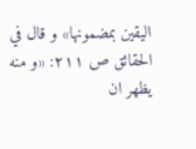اليقين بمضمونها» و قال في الحقائق ص ٢١١: «و منه يظهر ان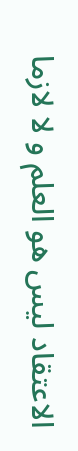الاعتقاد ليس هو العلم و لا لازما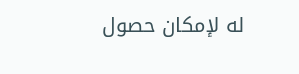له لإمكان حصول